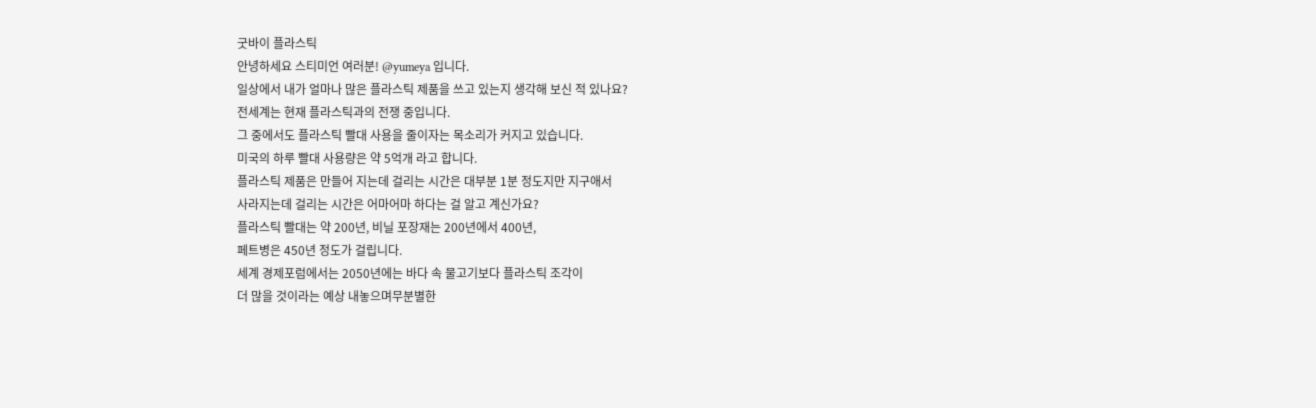굿바이 플라스틱
안녕하세요 스티미언 여러분! @yumeya 입니다.
일상에서 내가 얼마나 많은 플라스틱 제품을 쓰고 있는지 생각해 보신 적 있나요?
전세계는 현재 플라스틱과의 전쟁 중입니다.
그 중에서도 플라스틱 빨대 사용을 줄이자는 목소리가 커지고 있습니다.
미국의 하루 빨대 사용량은 약 5억개 라고 합니다.
플라스틱 제품은 만들어 지는데 걸리는 시간은 대부분 1분 정도지만 지구애서
사라지는데 걸리는 시간은 어마어마 하다는 걸 알고 계신가요?
플라스틱 빨대는 약 200년, 비닐 포장재는 200년에서 400년,
페트병은 450년 정도가 걸립니다.
세계 경제포럼에서는 2050년에는 바다 속 물고기보다 플라스틱 조각이
더 많을 것이라는 예상 내놓으며무분별한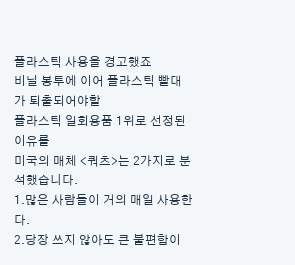플라스틱 사용을 경고했죠
비닐 봉투에 이어 플라스틱 빨대가 퇴출되어야할
플라스틱 일회용품 1위로 선정된 이유를
미국의 매체 <쿼츠>는 2가지로 분석했습니다.
1.많은 사람들이 거의 매일 사용한다.
2.당장 쓰지 않아도 큰 불편함이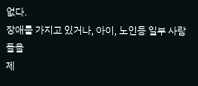없다.
장애를 가지고 있거나, 아이, 노인등 일부 사람들을
제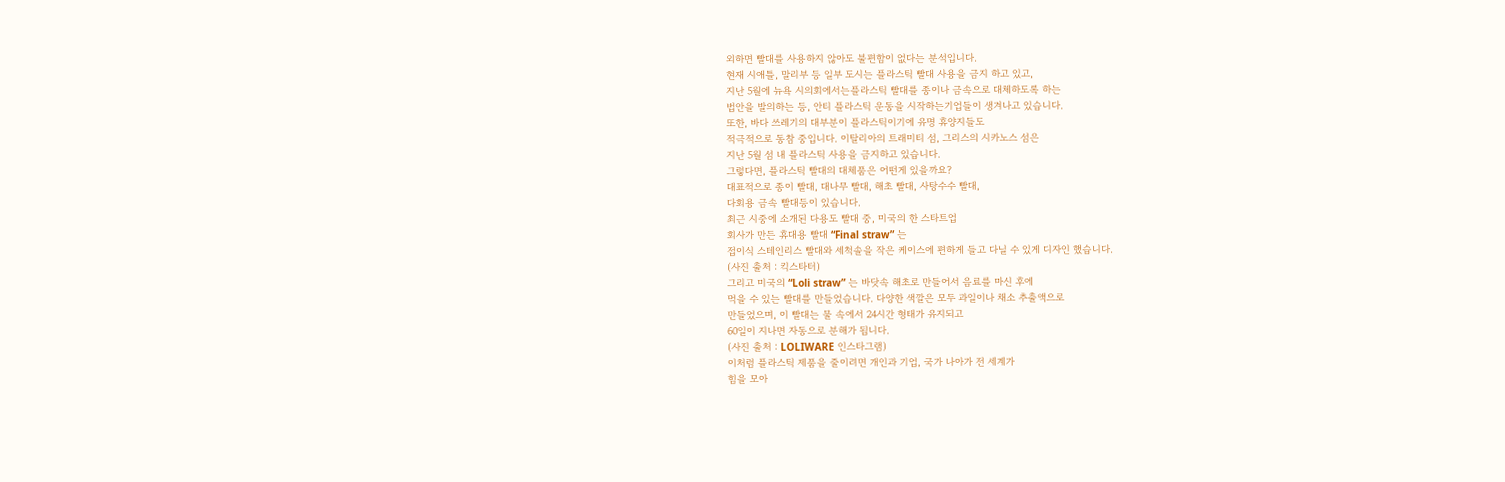외하면 빨대를 사용하지 않아도 불편함이 없다는 분석입니다.
현재 시애틀, 말리부 등 일부 도시는 플라스틱 빨대 사용을 금지 하고 있고,
지난 5월에 뉴욕 시의회에서는플라스틱 빨대를 종이나 금속으로 대체하도록 하는
법안을 발의하는 등, 안티 플라스틱 운동을 시작하는기업들이 생겨나고 있습니다.
또한, 바다 쓰레기의 대부분이 플라스틱이기에 유명 휴양지들도
적극적으로 동참 중입니다. 이탈리아의 트래미티 섬, 그리스의 시카노스 섬은
지난 5월 섬 내 플라스틱 사용을 금지하고 있습니다.
그렇다면, 플라스틱 빨대의 대체품은 어떤게 있을까요?
대표적으로 종이 빨대, 대나무 빨대, 해초 빨대, 사탕수수 빨대,
다회용 금속 빨대등이 있습니다.
최근 시중에 소개된 다용도 빨대 중, 미국의 한 스타트업
회사가 만든 휴대용 빨대 “Final straw” 는
접이식 스테인리스 빨대와 세척솔을 작은 케이스에 편하게 들고 다닐 수 있게 디자인 했습니다.
(사진 출처 : 킥스타터)
그리고 미국의 “Loli straw” 는 바닷속 해초로 만들어서 음료를 마신 후에
먹을 수 있는 빨대를 만들었습니다. 다양한 색깔은 모두 과일이나 채소 추출액으로
만들었으며, 이 빨대는 물 속에서 24시간 형태가 유지되고
60일이 지나면 자동으로 분해가 됩니다.
(사진 출처 : LOLIWARE 인스타그램)
이처럼 플라스틱 제품을 줄이려면 개인과 기업, 국가 나아가 전 세계가
힘을 모아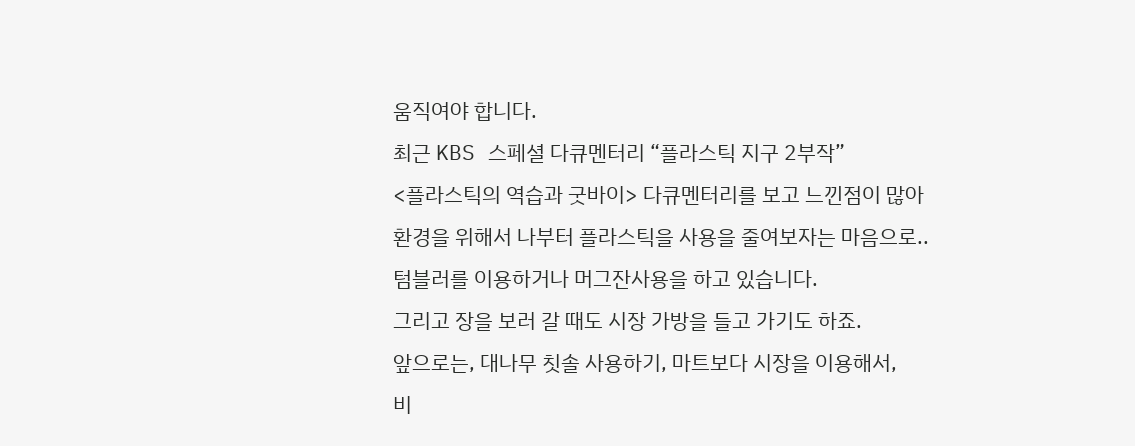움직여야 합니다.
최근 KBS 스페셜 다큐멘터리 “플라스틱 지구 2부작”
<플라스틱의 역습과 굿바이> 다큐멘터리를 보고 느낀점이 많아
환경을 위해서 나부터 플라스틱을 사용을 줄여보자는 마음으로..
텀블러를 이용하거나 머그잔사용을 하고 있습니다.
그리고 장을 보러 갈 때도 시장 가방을 들고 가기도 하죠.
앞으로는, 대나무 칫솔 사용하기, 마트보다 시장을 이용해서,
비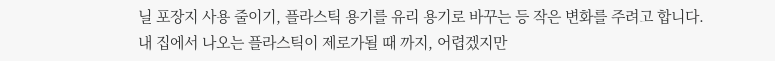닐 포장지 사용 줄이기, 플라스틱 용기를 유리 용기로 바꾸는 등 작은 변화를 주려고 합니다.
내 집에서 나오는 플라스틱이 제로가될 때 까지, 어렵겠지만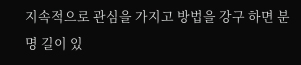지속적으로 관심을 가지고 방법을 강구 하면 분명 길이 있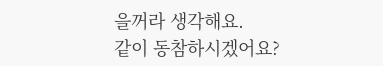을꺼라 생각해요.
같이 동참하시겠어요?